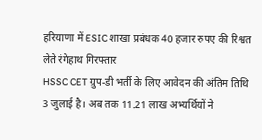हरियाणा में ESIC शाखा प्रबंधक 40 हजार रुपए की रिश्वत लेते रंगेहाथ गिरफ्तार
HSSC CET ग्रुप-डी भर्ती के लिए आवेदन की अंतिम तिथि 3 जुलाई है। अब तक 11.21 लाख अभ्यर्थियों ने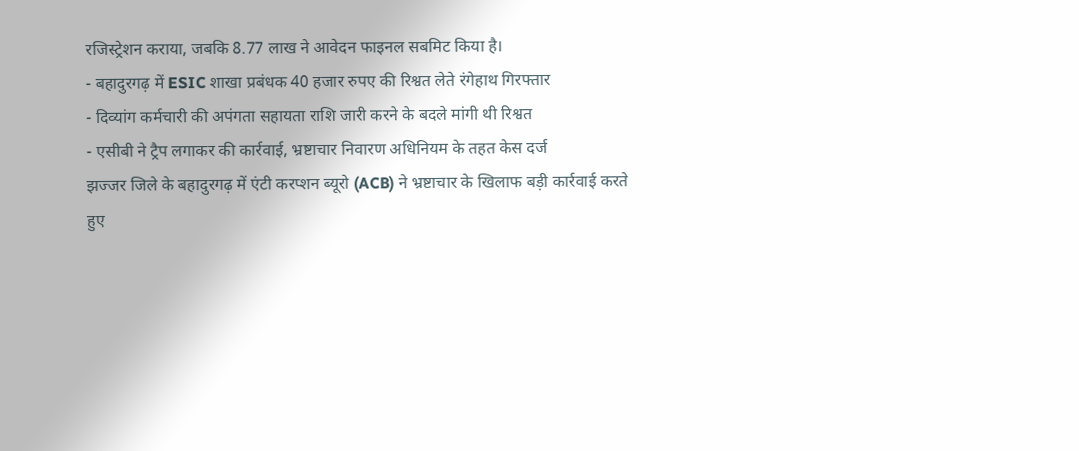रजिस्ट्रेशन कराया, जबकि 8.77 लाख ने आवेदन फाइनल सबमिट किया है।
- बहादुरगढ़ में ESIC शाखा प्रबंधक 40 हजार रुपए की रिश्वत लेते रंगेहाथ गिरफ्तार
- दिव्यांग कर्मचारी की अपंगता सहायता राशि जारी करने के बदले मांगी थी रिश्वत
- एसीबी ने ट्रैप लगाकर की कार्रवाई, भ्रष्टाचार निवारण अधिनियम के तहत केस दर्ज
झज्जर जिले के बहादुरगढ़ में एंटी करप्शन ब्यूरो (ACB) ने भ्रष्टाचार के खिलाफ बड़ी कार्रवाई करते हुए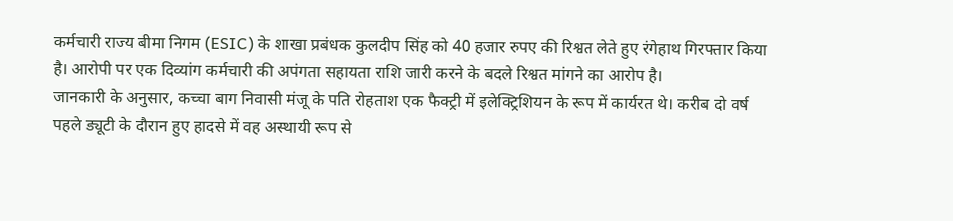कर्मचारी राज्य बीमा निगम (ESIC) के शाखा प्रबंधक कुलदीप सिंह को 40 हजार रुपए की रिश्वत लेते हुए रंगेहाथ गिरफ्तार किया है। आरोपी पर एक दिव्यांग कर्मचारी की अपंगता सहायता राशि जारी करने के बदले रिश्वत मांगने का आरोप है।
जानकारी के अनुसार, कच्चा बाग निवासी मंजू के पति रोहताश एक फैक्ट्री में इलेक्ट्रिशियन के रूप में कार्यरत थे। करीब दो वर्ष पहले ड्यूटी के दौरान हुए हादसे में वह अस्थायी रूप से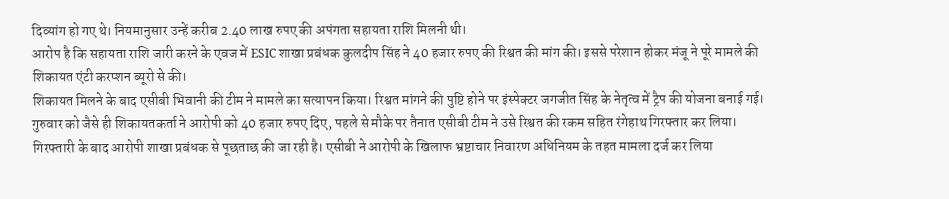दिव्यांग हो गए थे। नियमानुसार उन्हें करीब 2.40 लाख रुपए की अपंगता सहायता राशि मिलनी थी।
आरोप है कि सहायता राशि जारी करने के एवज में ESIC शाखा प्रबंधक कुलदीप सिंह ने 40 हजार रुपए की रिश्वत की मांग की। इससे परेशान होकर मंजू ने पूरे मामले की शिकायत एंटी करप्शन ब्यूरो से की।
शिकायत मिलने के बाद एसीबी भिवानी की टीम ने मामले का सत्यापन किया। रिश्वत मांगने की पुष्टि होने पर इंस्पेक्टर जगजीत सिंह के नेतृत्व में ट्रैप की योजना बनाई गई।
गुरुवार को जैसे ही शिकायतकर्ता ने आरोपी को 40 हजार रुपए दिए, पहले से मौके पर तैनात एसीबी टीम ने उसे रिश्वत की रकम सहित रंगेहाथ गिरफ्तार कर लिया।
गिरफ्तारी के बाद आरोपी शाखा प्रबंधक से पूछताछ की जा रही है। एसीबी ने आरोपी के खिलाफ भ्रष्टाचार निवारण अधिनियम के तहत मामला दर्ज कर लिया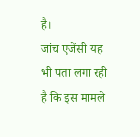है।
जांच एजेंसी यह भी पता लगा रही है कि इस मामले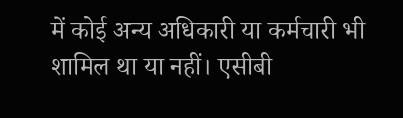में कोई अन्य अधिकारी या कर्मचारी भी शामिल था या नहीं। एसीबी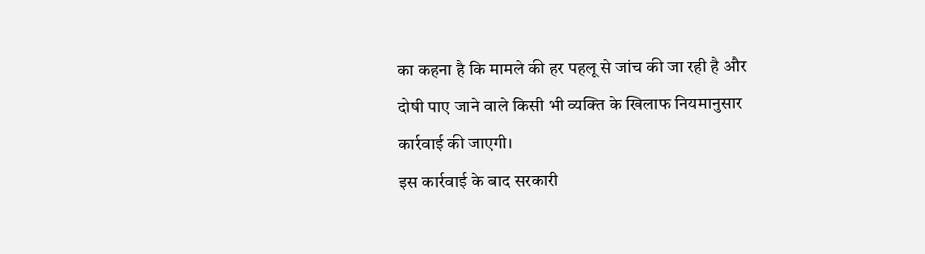का कहना है कि मामले की हर पहलू से जांच की जा रही है और दोषी पाए जाने वाले किसी भी व्यक्ति के खिलाफ नियमानुसार कार्रवाई की जाएगी।
इस कार्रवाई के बाद सरकारी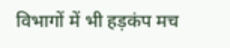विभागों में भी हड़कंप मच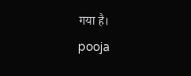गया है।
pooja